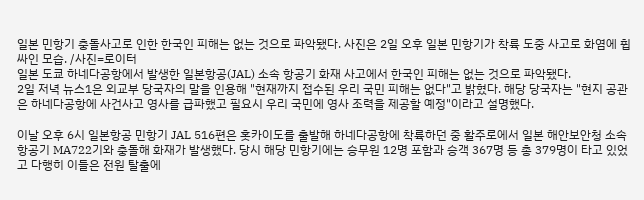일본 민항기 충돌사고로 인한 한국인 피해는 없는 것으로 파악됐다. 사진은 2일 오후 일본 민항기가 착륙 도중 사고로 화염에 휩싸인 모습. /사진=로이터
일본 도쿄 하네다공항에서 발생한 일본항공(JAL) 소속 항공기 화재 사고에서 한국인 피해는 없는 것으로 파악됐다.
2일 저녁 뉴스1은 외교부 당국자의 말을 인용해 "현재까지 접수된 우리 국민 피해는 없다"고 밝혔다. 해당 당국자는 "현지 공관은 하네다공항에 사건사고 영사를 급파했고 필요시 우리 국민에 영사 조력을 제공할 예정"이라고 설명했다.

이날 오후 6시 일본항공 민항기 JAL 516편은 홋카이도를 출발해 하네다공항에 착륙하던 중 활주로에서 일본 해안보안청 소속 항공기 MA722기와 충돌해 화재가 발생했다. 당시 해당 민항기에는 승무원 12명 포함과 승객 367명 등 총 379명이 타고 있었고 다행히 이들은 전원 탈출에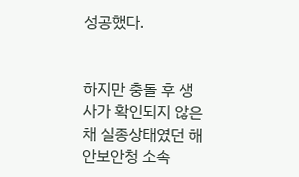성공했다.


하지만 충돌 후 생사가 확인되지 않은 채 실종상태였던 해안보안청 소속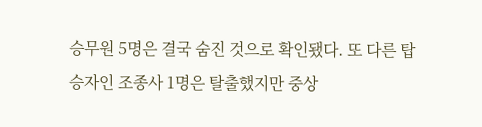승무원 5명은 결국 숨진 것으로 확인됐다. 또 다른 탑승자인 조종사 1명은 탈출했지만 중상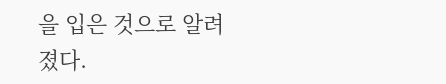을 입은 것으로 알려졌다.